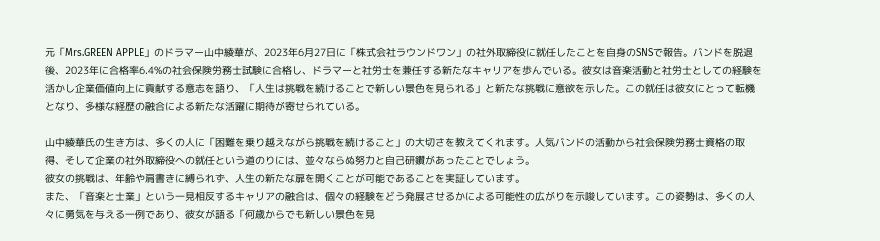元「Mrs.GREEN APPLE」のドラマー山中綾華が、2023年6月27日に「株式会社ラウンドワン」の社外取締役に就任したことを自身のSNSで報告。バンドを脱退後、2023年に合格率6.4%の社会保険労務士試験に合格し、ドラマーと社労士を兼任する新たなキャリアを歩んでいる。彼女は音楽活動と社労士としての経験を活かし企業価値向上に貢献する意志を語り、「人生は挑戦を続けることで新しい景色を見られる」と新たな挑戦に意欲を示した。この就任は彼女にとって転機となり、多様な経歴の融合による新たな活躍に期待が寄せられている。

山中綾華氏の生き方は、多くの人に「困難を乗り越えながら挑戦を続けること」の大切さを教えてくれます。人気バンドの活動から社会保険労務士資格の取得、そして企業の社外取締役への就任という道のりには、並々ならぬ努力と自己研鑽があったことでしょう。
彼女の挑戦は、年齢や肩書きに縛られず、人生の新たな扉を開くことが可能であることを実証しています。
また、「音楽と士業」という一見相反するキャリアの融合は、個々の経験をどう発展させるかによる可能性の広がりを示唆しています。この姿勢は、多くの人々に勇気を与える一例であり、彼女が語る「何歳からでも新しい景色を見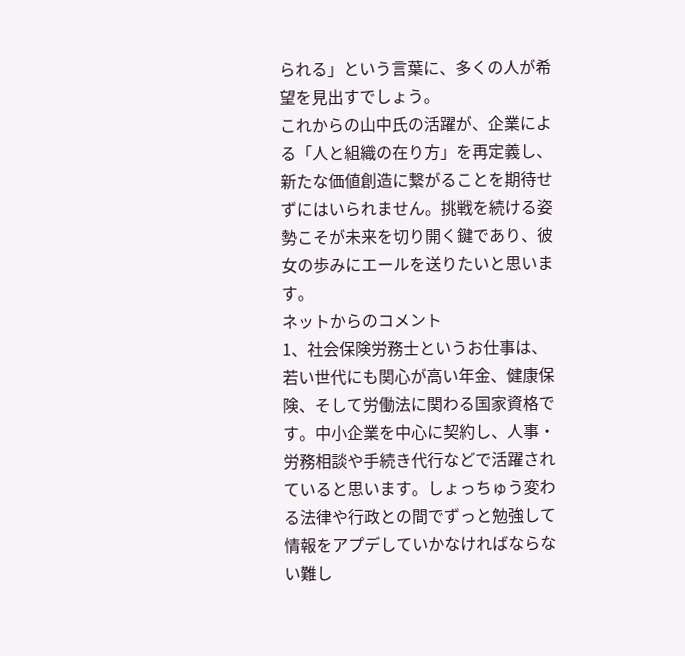られる」という言葉に、多くの人が希望を見出すでしょう。
これからの山中氏の活躍が、企業による「人と組織の在り方」を再定義し、新たな価値創造に繋がることを期待せずにはいられません。挑戦を続ける姿勢こそが未来を切り開く鍵であり、彼女の歩みにエールを送りたいと思います。
ネットからのコメント
1、社会保険労務士というお仕事は、若い世代にも関心が高い年金、健康保険、そして労働法に関わる国家資格です。中小企業を中心に契約し、人事・労務相談や手続き代行などで活躍されていると思います。しょっちゅう変わる法律や行政との間でずっと勉強して情報をアプデしていかなければならない難し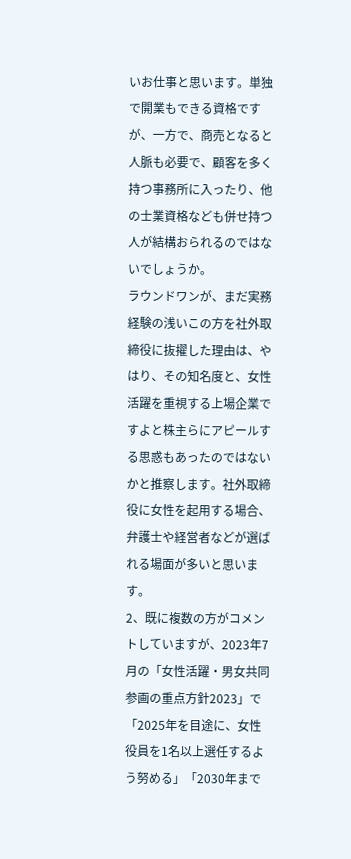いお仕事と思います。単独で開業もできる資格ですが、一方で、商売となると人脈も必要で、顧客を多く持つ事務所に入ったり、他の士業資格なども併せ持つ人が結構おられるのではないでしょうか。
ラウンドワンが、まだ実務経験の浅いこの方を社外取締役に抜擢した理由は、やはり、その知名度と、女性活躍を重視する上場企業ですよと株主らにアピールする思惑もあったのではないかと推察します。社外取締役に女性を起用する場合、弁護士や経営者などが選ばれる場面が多いと思います。
2、既に複数の方がコメントしていますが、2023年7月の「女性活躍・男女共同参画の重点方針2023」で「2025年を目途に、女性役員を1名以上選任するよう努める」「2030年まで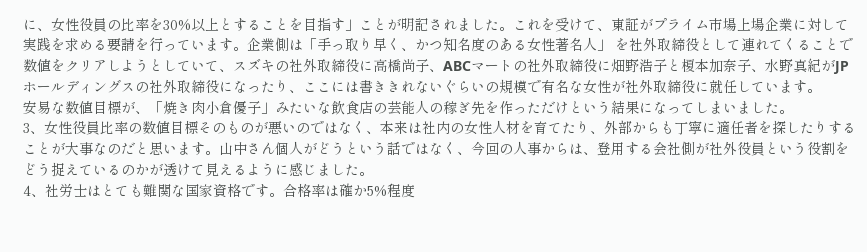に、女性役員の比率を30%以上とすることを目指す」ことが明記されました。これを受けて、東証がプライム市場上場企業に対して実践を求める要請を行っています。企業側は「手っ取り早く、かつ知名度のある女性著名人」 を社外取締役として連れてくることで数値をクリアしようとしていて、スズキの社外取締役に高橋尚子、ABCマートの社外取締役に畑野浩子と榎本加奈子、水野真紀がJPホールディングスの社外取締役になったり、ここには書ききれないぐらいの規模で有名な女性が社外取締役に就任しています。
安易な数値目標が、「焼き肉小倉優子」みたいな飲食店の芸能人の稼ぎ先を作っただけという結果になってしまいました。
3、女性役員比率の数値目標そのものが悪いのではなく、本来は社内の女性人材を育てたり、外部からも丁寧に適任者を探したりすることが大事なのだと思います。山中さん個人がどうという話ではなく、今回の人事からは、登用する会社側が社外役員という役割をどう捉えているのかが透けて見えるように感じました。
4、社労士はとても難関な国家資格です。合格率は確か5%程度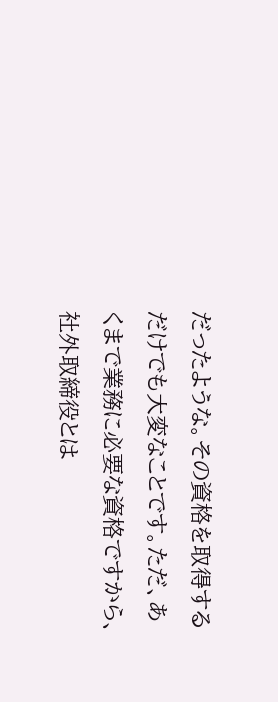だったような。その資格を取得するだけでも大変なことです。ただ、あくまで業務に必要な資格ですから、社外取締役とは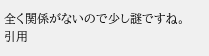全く関係がないので少し謎ですね。
引用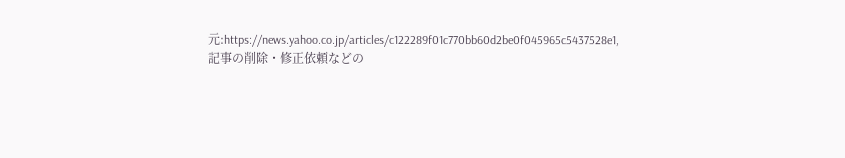元:https://news.yahoo.co.jp/articles/c122289f01c770bb60d2be0f045965c5437528e1,記事の削除・修正依頼などの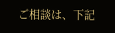ご相談は、下記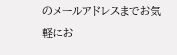のメールアドレスまでお気軽にお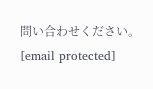問い合わせください。[email protected]